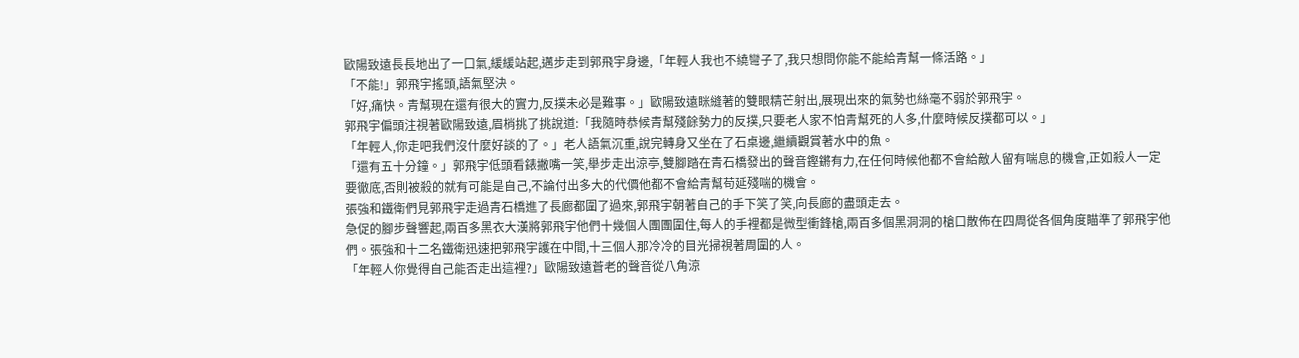歐陽致遠長長地出了一口氣,緩緩站起,邁步走到郭飛宇身邊,「年輕人我也不繞彎子了,我只想問你能不能給青幫一條活路。」
「不能!」郭飛宇搖頭,語氣堅決。
「好,痛快。青幫現在還有很大的實力,反撲未必是難事。」歐陽致遠眯縫著的雙眼精芒射出,展現出來的氣勢也絲毫不弱於郭飛宇。
郭飛宇偏頭注視著歐陽致遠,眉梢挑了挑說道:「我隨時恭候青幫殘餘勢力的反撲,只要老人家不怕青幫死的人多,什麼時候反撲都可以。」
「年輕人,你走吧我們沒什麼好談的了。」老人語氣沉重,說完轉身又坐在了石桌邊,繼續觀賞著水中的魚。
「還有五十分鐘。」郭飛宇低頭看錶撇嘴一笑,舉步走出涼亭,雙腳踏在青石橋發出的聲音鏗鏘有力,在任何時候他都不會給敵人留有喘息的機會,正如殺人一定要徹底,否則被殺的就有可能是自己,不論付出多大的代價他都不會給青幫苟延殘喘的機會。
張強和鐵衛們見郭飛宇走過青石橋進了長廊都圍了過來,郭飛宇朝著自己的手下笑了笑,向長廊的盡頭走去。
急促的腳步聲響起,兩百多黑衣大漢將郭飛宇他們十幾個人團團圍住,每人的手裡都是微型衝鋒槍,兩百多個黑洞洞的槍口散佈在四周從各個角度瞄準了郭飛宇他們。張強和十二名鐵衛迅速把郭飛宇護在中間,十三個人那冷冷的目光掃視著周圍的人。
「年輕人你覺得自己能否走出這裡?」歐陽致遠蒼老的聲音從八角涼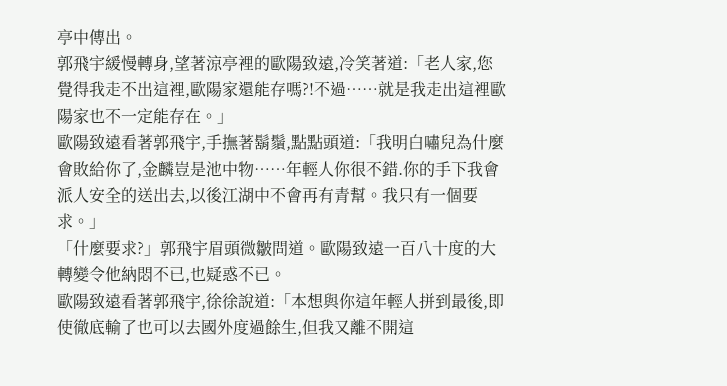亭中傳出。
郭飛宇緩慢轉身,望著涼亭裡的歐陽致遠,冷笑著道:「老人家,您覺得我走不出這裡,歐陽家還能存嗎?!不過……就是我走出這裡歐陽家也不一定能存在。」
歐陽致遠看著郭飛宇,手撫著鬍鬚,點點頭道:「我明白嘯兒為什麼會敗給你了,金麟豈是池中物……年輕人你很不錯.你的手下我會派人安全的送出去,以後江湖中不會再有青幫。我只有一個要求。」
「什麼要求?」郭飛宇眉頭微皺問道。歐陽致遠一百八十度的大轉變令他納悶不已,也疑惑不已。
歐陽致遠看著郭飛宇,徐徐說道:「本想與你這年輕人拼到最後,即使徹底輸了也可以去國外度過餘生,但我又離不開這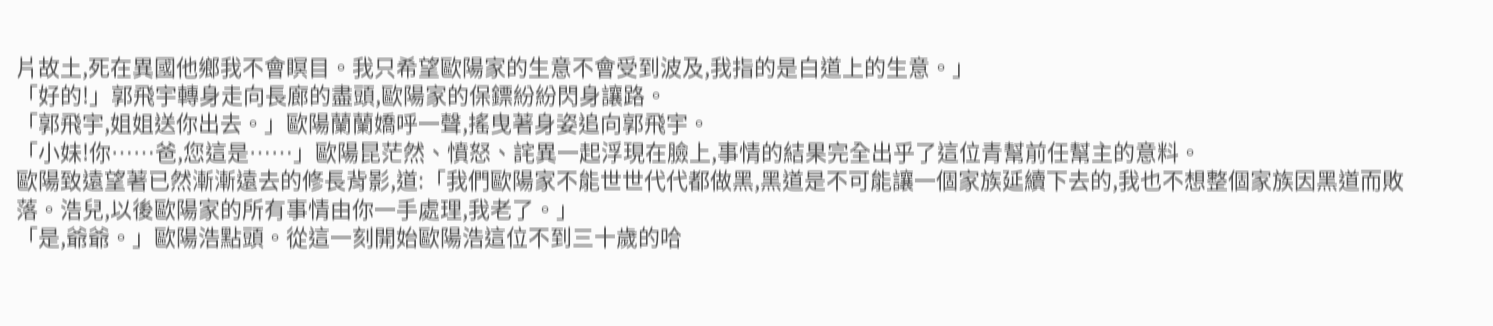片故土,死在異國他鄉我不會瞑目。我只希望歐陽家的生意不會受到波及,我指的是白道上的生意。」
「好的!」郭飛宇轉身走向長廊的盡頭,歐陽家的保鏢紛紛閃身讓路。
「郭飛宇,姐姐送你出去。」歐陽蘭蘭嬌呼一聲,搖曳著身姿追向郭飛宇。
「小妹!你……爸,您這是……」歐陽昆茫然、憤怒、詫異一起浮現在臉上,事情的結果完全出乎了這位青幫前任幫主的意料。
歐陽致遠望著已然漸漸遠去的修長背影,道:「我們歐陽家不能世世代代都做黑,黑道是不可能讓一個家族延續下去的,我也不想整個家族因黑道而敗落。浩兒,以後歐陽家的所有事情由你一手處理,我老了。」
「是,爺爺。」歐陽浩點頭。從這一刻開始歐陽浩這位不到三十歲的哈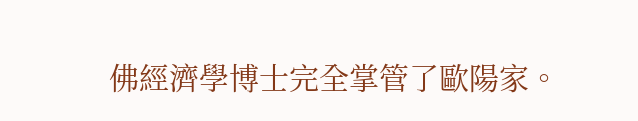佛經濟學博士完全掌管了歐陽家。